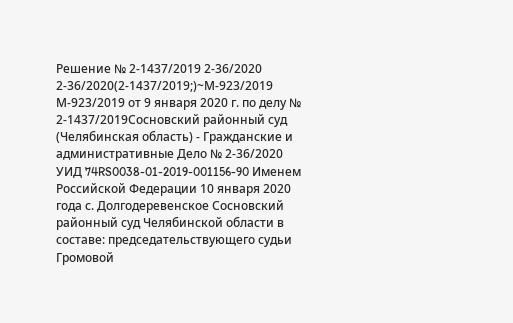Решение № 2-1437/2019 2-36/2020 2-36/2020(2-1437/2019;)~М-923/2019 М-923/2019 от 9 января 2020 г. по делу № 2-1437/2019Сосновский районный суд (Челябинская область) - Гражданские и административные Дело № 2-36/2020 УИД 74RS0038-01-2019-001156-90 Именем Российской Федерации 10 января 2020 года с. Долгодеревенское Сосновский районный суд Челябинской области в составе: председательствующего судьи Громовой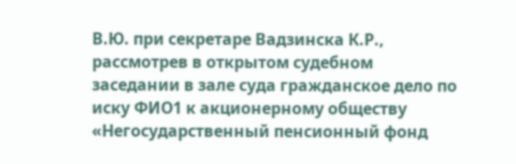В.Ю. при секретаре Вадзинска К.Р., рассмотрев в открытом судебном заседании в зале суда гражданское дело по иску ФИО1 к акционерному обществу «Негосударственный пенсионный фонд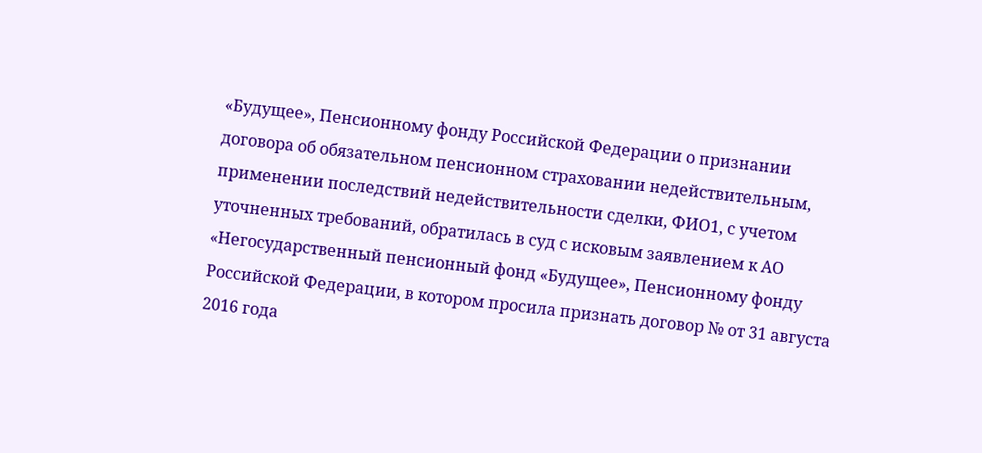«Будущее», Пенсионному фонду Российской Федерации о признании договора об обязательном пенсионном страховании недействительным, применении последствий недействительности сделки, ФИО1, с учетом уточненных требований, обратилась в суд с исковым заявлением к АО «Негосударственный пенсионный фонд «Будущее», Пенсионному фонду Российской Федерации, в котором просила признать договор № от 31 августа 2016 года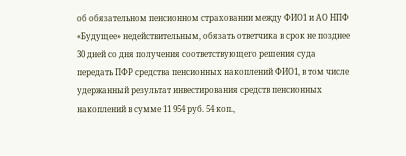об обязательном пенсионном страховании между ФИО1 и АО НПФ «Будущее» недействительным, обязать ответчика в срок не позднее 30 дней со дня получения соответствующего решения суда передать ПФР средства пенсионных накоплений ФИО1, в том числе удержанный результат инвестирования средств пенсионных накоплений в сумме 11 954 руб. 54 коп.,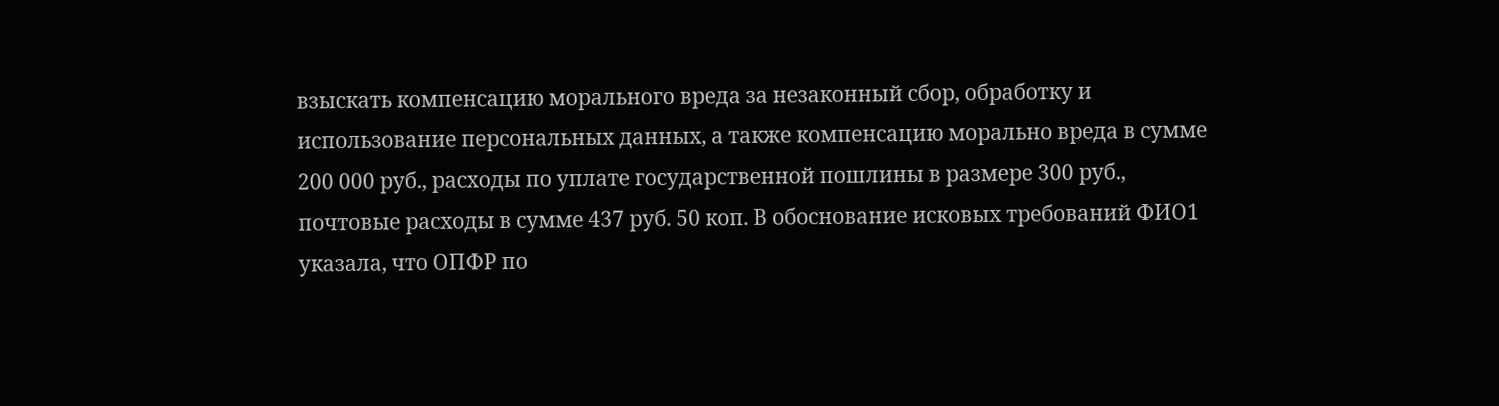взыскать компенсацию морального вреда за незаконный сбор, обработку и использование персональных данных, а также компенсацию морально вреда в сумме 200 000 руб., расходы по уплате государственной пошлины в размере 300 руб., почтовые расходы в сумме 437 руб. 50 коп. В обоснование исковых требований ФИО1 указала, что ОПФР по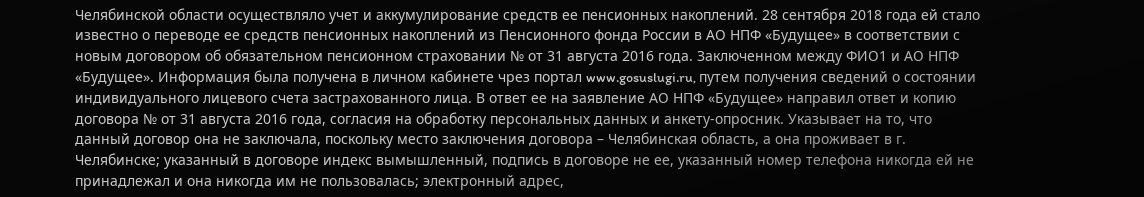Челябинской области осуществляло учет и аккумулирование средств ее пенсионных накоплений. 28 сентября 2018 года ей стало известно о переводе ее средств пенсионных накоплений из Пенсионного фонда России в АО НПФ «Будущее» в соответствии с новым договором об обязательном пенсионном страховании № от 31 августа 2016 года. Заключенном между ФИО1 и АО НПФ «Будущее». Информация была получена в личном кабинете чрез портал www.gosuslugi.ru, путем получения сведений о состоянии индивидуального лицевого счета застрахованного лица. В ответ ее на заявление АО НПФ «Будущее» направил ответ и копию договора № от 31 августа 2016 года, согласия на обработку персональных данных и анкету-опросник. Указывает на то, что данный договор она не заключала, поскольку место заключения договора – Челябинская область, а она проживает в г. Челябинске; указанный в договоре индекс вымышленный, подпись в договоре не ее, указанный номер телефона никогда ей не принадлежал и она никогда им не пользовалась; электронный адрес,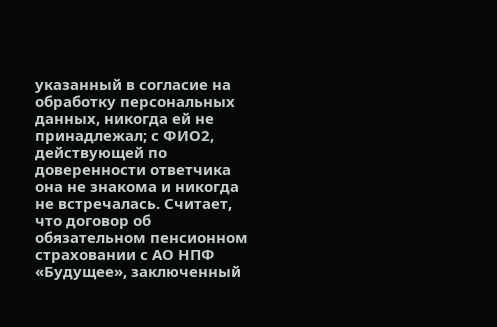указанный в согласие на обработку персональных данных, никогда ей не принадлежал; с ФИО2, действующей по доверенности ответчика она не знакома и никогда не встречалась. Считает, что договор об обязательном пенсионном страховании с АО НПФ «Будущее», заключенный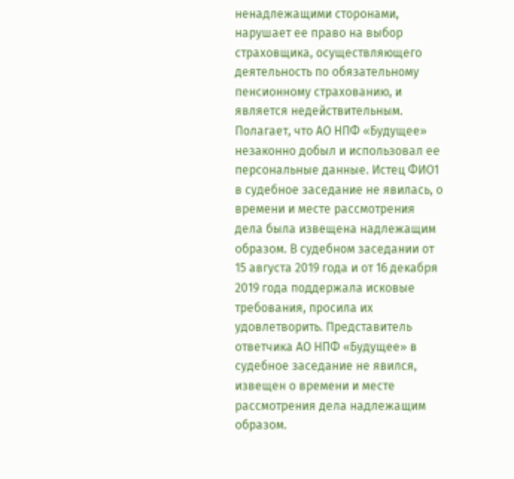ненадлежащими сторонами, нарушает ее право на выбор страховщика, осуществляющего деятельность по обязательному пенсионному страхованию, и является недействительным. Полагает, что АО НПФ «Будущее» незаконно добыл и использовал ее персональные данные. Истец ФИО1 в судебное заседание не явилась, о времени и месте рассмотрения дела была извещена надлежащим образом. В судебном заседании от 15 августа 2019 года и от 16 декабря 2019 года поддержала исковые требования, просила их удовлетворить. Представитель ответчика АО НПФ «Будущее» в судебное заседание не явился, извещен о времени и месте рассмотрения дела надлежащим образом.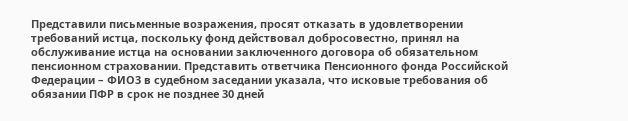Представили письменные возражения, просят отказать в удовлетворении требований истца, поскольку фонд действовал добросовестно, принял на обслуживание истца на основании заключенного договора об обязательном пенсионном страховании. Представить ответчика Пенсионного фонда Российской Федерации – ФИО3 в судебном заседании указала, что исковые требования об обязании ПФР в срок не позднее 30 дней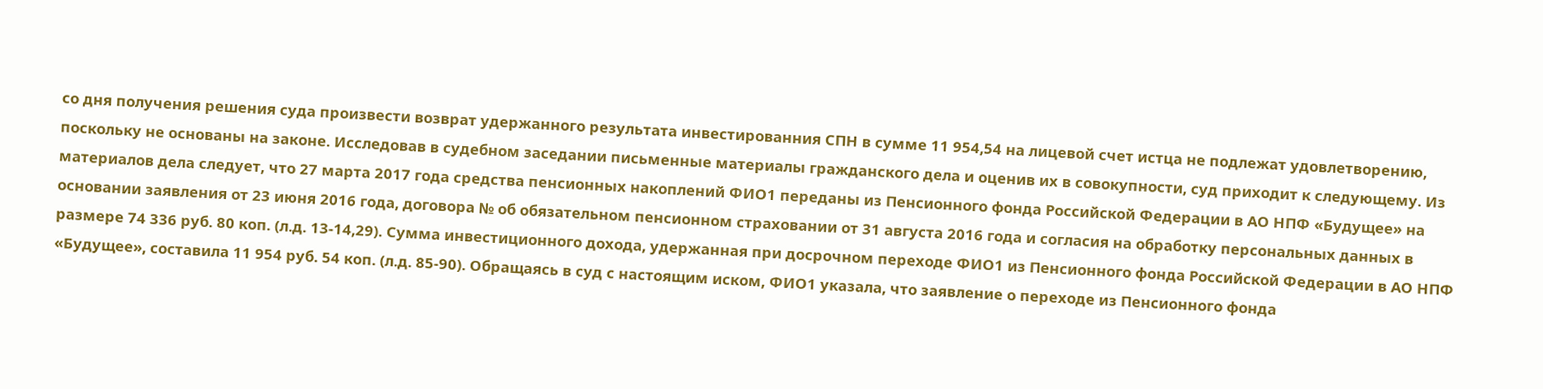со дня получения решения суда произвести возврат удержанного результата инвестированния СПН в сумме 11 954,54 на лицевой счет истца не подлежат удовлетворению, поскольку не основаны на законе. Исследовав в судебном заседании письменные материалы гражданского дела и оценив их в совокупности, суд приходит к следующему. Из материалов дела следует, что 27 марта 2017 года средства пенсионных накоплений ФИО1 переданы из Пенсионного фонда Российской Федерации в АО НПФ «Будущее» на основании заявления от 23 июня 2016 года, договора № об обязательном пенсионном страховании от 31 августа 2016 года и согласия на обработку персональных данных в размере 74 336 руб. 80 коп. (л.д. 13-14,29). Сумма инвестиционного дохода, удержанная при досрочном переходе ФИО1 из Пенсионного фонда Российской Федерации в АО НПФ «Будущее», составила 11 954 руб. 54 коп. (л.д. 85-90). Обращаясь в суд с настоящим иском, ФИО1 указала, что заявление о переходе из Пенсионного фонда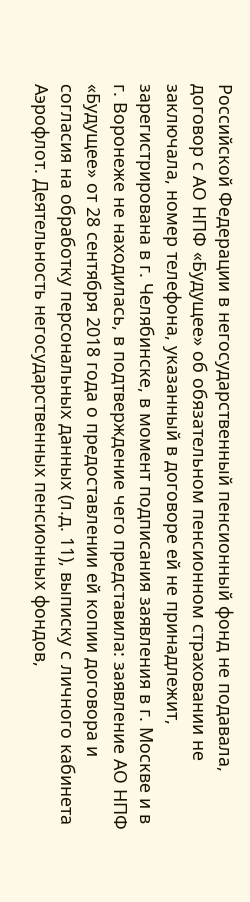Российской Федерации в негосударственный пенсионный фонд не подавала, договор с АО НПФ «Будущее» об обязательном пенсионном страховании не заключала, номер телефона, указанный в договоре ей не принадлежит, зарегистрирована в г. Челябинске, в момент подписания заявления в г. Москве и в г. Воронеже не находилась, в подтверждение чего представила: заявление АО НПФ «Будущее» от 28 сентября 2018 года о предоставлении ей копии договора и согласия на обработку персональных данных (л.д. 11), выписку с личного кабинета Аэрофлот. Деятельность негосударственных пенсионных фондов,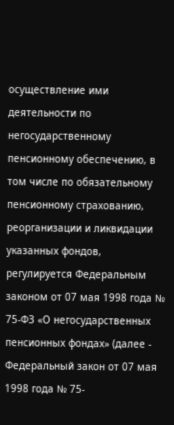осуществление ими деятельности по негосударственному пенсионному обеспечению, в том числе по обязательному пенсионному страхованию, реорганизации и ликвидации указанных фондов, регулируется Федеральным законом от 07 мая 1998 года № 75-ФЗ «О негосударственных пенсионных фондах» (далее - Федеральный закон от 07 мая 1998 года № 75-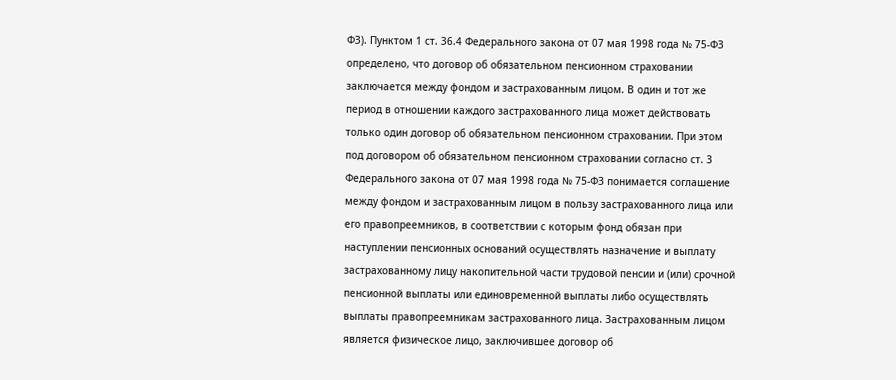ФЗ). Пунктом 1 ст. 36.4 Федерального закона от 07 мая 1998 года № 75-ФЗ определено, что договор об обязательном пенсионном страховании заключается между фондом и застрахованным лицом. В один и тот же период в отношении каждого застрахованного лица может действовать только один договор об обязательном пенсионном страховании. При этом под договором об обязательном пенсионном страховании согласно ст. 3 Федерального закона от 07 мая 1998 года № 75-ФЗ понимается соглашение между фондом и застрахованным лицом в пользу застрахованного лица или его правопреемников, в соответствии с которым фонд обязан при наступлении пенсионных оснований осуществлять назначение и выплату застрахованному лицу накопительной части трудовой пенсии и (или) срочной пенсионной выплаты или единовременной выплаты либо осуществлять выплаты правопреемникам застрахованного лица. Застрахованным лицом является физическое лицо, заключившее договор об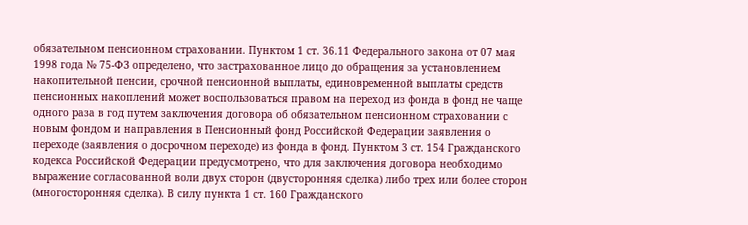обязательном пенсионном страховании. Пунктом 1 ст. 36.11 Федерального закона от 07 мая 1998 года № 75-ФЗ определено, что застрахованное лицо до обращения за установлением накопительной пенсии, срочной пенсионной выплаты, единовременной выплаты средств пенсионных накоплений может воспользоваться правом на переход из фонда в фонд не чаще одного раза в год путем заключения договора об обязательном пенсионном страховании с новым фондом и направления в Пенсионный фонд Российской Федерации заявления о переходе (заявления о досрочном переходе) из фонда в фонд. Пунктом 3 ст. 154 Гражданского кодекса Российской Федерации предусмотрено, что для заключения договора необходимо выражение согласованной воли двух сторон (двусторонняя сделка) либо трех или более сторон (многосторонняя сделка). В силу пункта 1 ст. 160 Гражданского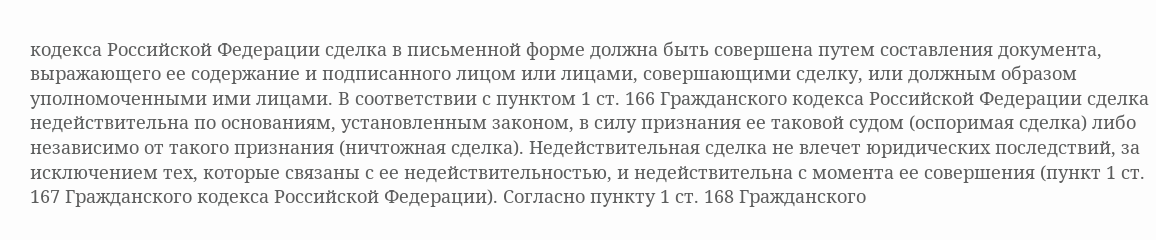кодекса Российской Федерации сделка в письменной форме должна быть совершена путем составления документа, выражающего ее содержание и подписанного лицом или лицами, совершающими сделку, или должным образом уполномоченными ими лицами. В соответствии с пунктом 1 ст. 166 Гражданского кодекса Российской Федерации сделка недействительна по основаниям, установленным законом, в силу признания ее таковой судом (оспоримая сделка) либо независимо от такого признания (ничтожная сделка). Недействительная сделка не влечет юридических последствий, за исключением тех, которые связаны с ее недействительностью, и недействительна с момента ее совершения (пункт 1 ст. 167 Гражданского кодекса Российской Федерации). Согласно пункту 1 ст. 168 Гражданского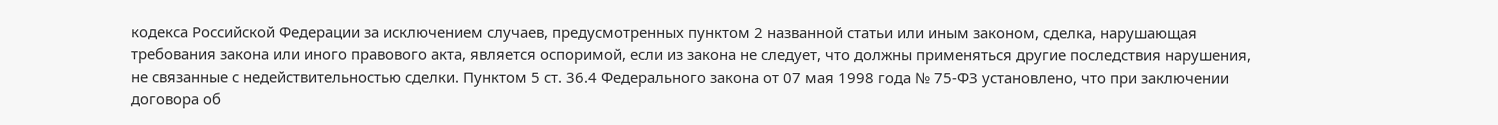кодекса Российской Федерации за исключением случаев, предусмотренных пунктом 2 названной статьи или иным законом, сделка, нарушающая требования закона или иного правового акта, является оспоримой, если из закона не следует, что должны применяться другие последствия нарушения, не связанные с недействительностью сделки. Пунктом 5 ст. 36.4 Федерального закона от 07 мая 1998 года № 75-ФЗ установлено, что при заключении договора об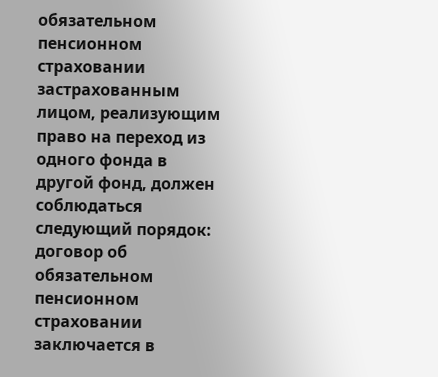обязательном пенсионном страховании застрахованным лицом, реализующим право на переход из одного фонда в другой фонд, должен соблюдаться следующий порядок: договор об обязательном пенсионном страховании заключается в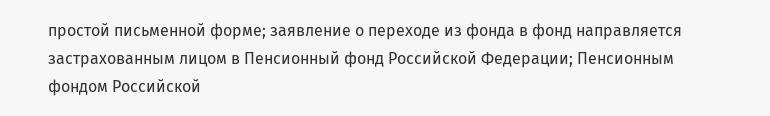простой письменной форме; заявление о переходе из фонда в фонд направляется застрахованным лицом в Пенсионный фонд Российской Федерации; Пенсионным фондом Российской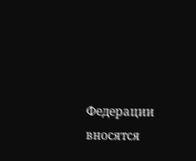Федерации вносятся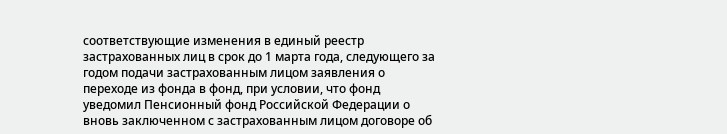соответствующие изменения в единый реестр застрахованных лиц в срок до 1 марта года, следующего за годом подачи застрахованным лицом заявления о переходе из фонда в фонд, при условии, что фонд уведомил Пенсионный фонд Российской Федерации о вновь заключенном с застрахованным лицом договоре об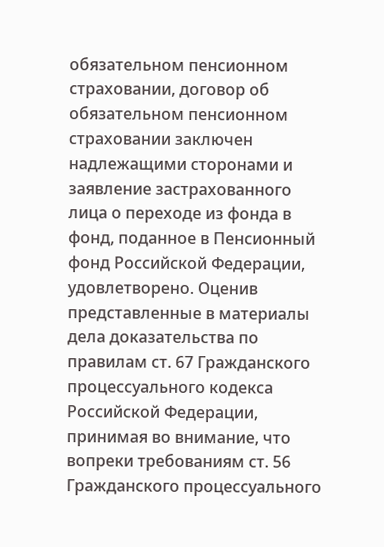обязательном пенсионном страховании, договор об обязательном пенсионном страховании заключен надлежащими сторонами и заявление застрахованного лица о переходе из фонда в фонд, поданное в Пенсионный фонд Российской Федерации, удовлетворено. Оценив представленные в материалы дела доказательства по правилам ст. 67 Гражданского процессуального кодекса Российской Федерации, принимая во внимание, что вопреки требованиям ст. 56 Гражданского процессуального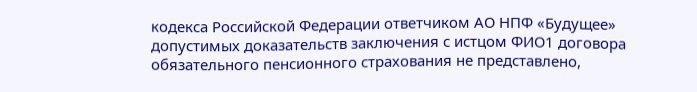кодекса Российской Федерации ответчиком АО НПФ «Будущее» допустимых доказательств заключения с истцом ФИО1 договора обязательного пенсионного страхования не представлено,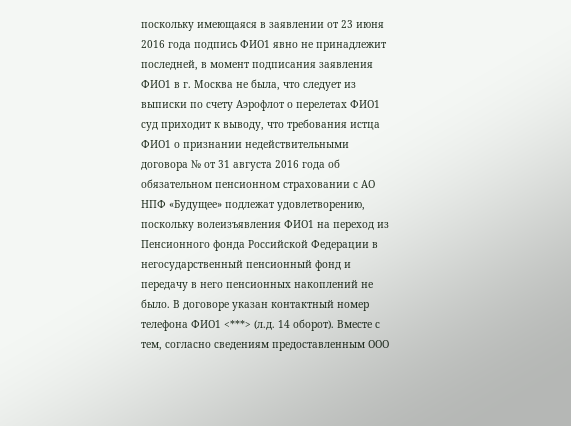поскольку имеющаяся в заявлении от 23 июня 2016 года подпись ФИО1 явно не принадлежит последней, в момент подписания заявления ФИО1 в г. Москва не была, что следует из выписки по счету Аэрофлот о перелетах ФИО1 суд приходит к выводу, что требования истца ФИО1 о признании недействительными договора № от 31 августа 2016 года об обязательном пенсионном страховании с АО НПФ «Будущее» подлежат удовлетворению, поскольку волеизъявления ФИО1 на переход из Пенсионного фонда Российской Федерации в негосударственный пенсионный фонд и передачу в него пенсионных накоплений не было. В договоре указан контактный номер телефона ФИО1 <***> (л.д. 14 оборот). Вместе с тем, согласно сведениям предоставленным ООО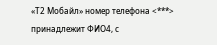«Т2 Мобайл» номер телефона <***> принадлежит ФИО4, с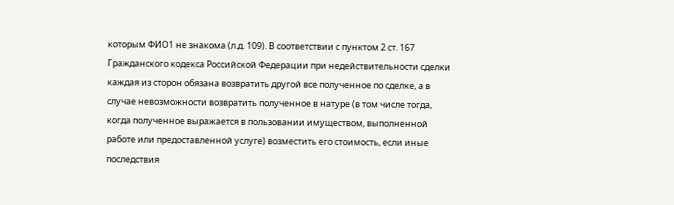которым ФИО1 не знакома (л.д. 109). В соответствии с пунктом 2 ст. 167 Гражданского кодекса Российской Федерации при недействительности сделки каждая из сторон обязана возвратить другой все полученное по сделке, а в случае невозможности возвратить полученное в натуре (в том числе тогда, когда полученное выражается в пользовании имуществом, выполненной работе или предоставленной услуге) возместить его стоимость, если иные последствия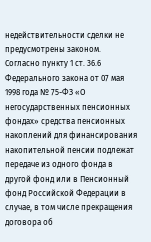недействительности сделки не предусмотрены законом. Согласно пункту 1 ст. 36.6 Федерального закона от 07 мая 1998 года № 75-ФЗ «О негосударственных пенсионных фондах» средства пенсионных накоплений для финансирования накопительной пенсии подлежат передаче из одного фонда в другой фонд или в Пенсионный фонд Российской Федерации в случае, в том числе прекращения договора об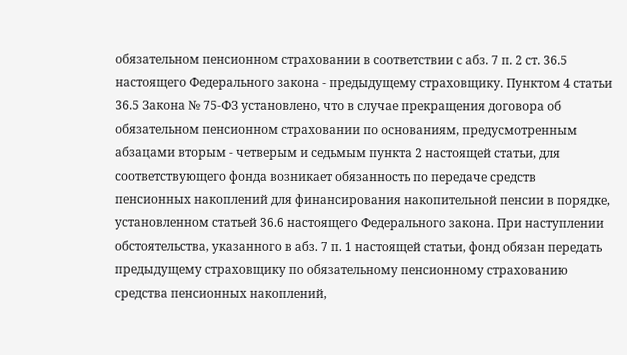обязательном пенсионном страховании в соответствии с абз. 7 п. 2 ст. 36.5 настоящего Федерального закона - предыдущему страховщику. Пунктом 4 статьи 36.5 Закона № 75-ФЗ установлено, что в случае прекращения договора об обязательном пенсионном страховании по основаниям, предусмотренным абзацами вторым - четверым и седьмым пункта 2 настоящей статьи, для соответствующего фонда возникает обязанность по передаче средств пенсионных накоплений для финансирования накопительной пенсии в порядке, установленном статьей 36.6 настоящего Федерального закона. При наступлении обстоятельства, указанного в абз. 7 п. 1 настоящей статьи, фонд обязан передать предыдущему страховщику по обязательному пенсионному страхованию средства пенсионных накоплений,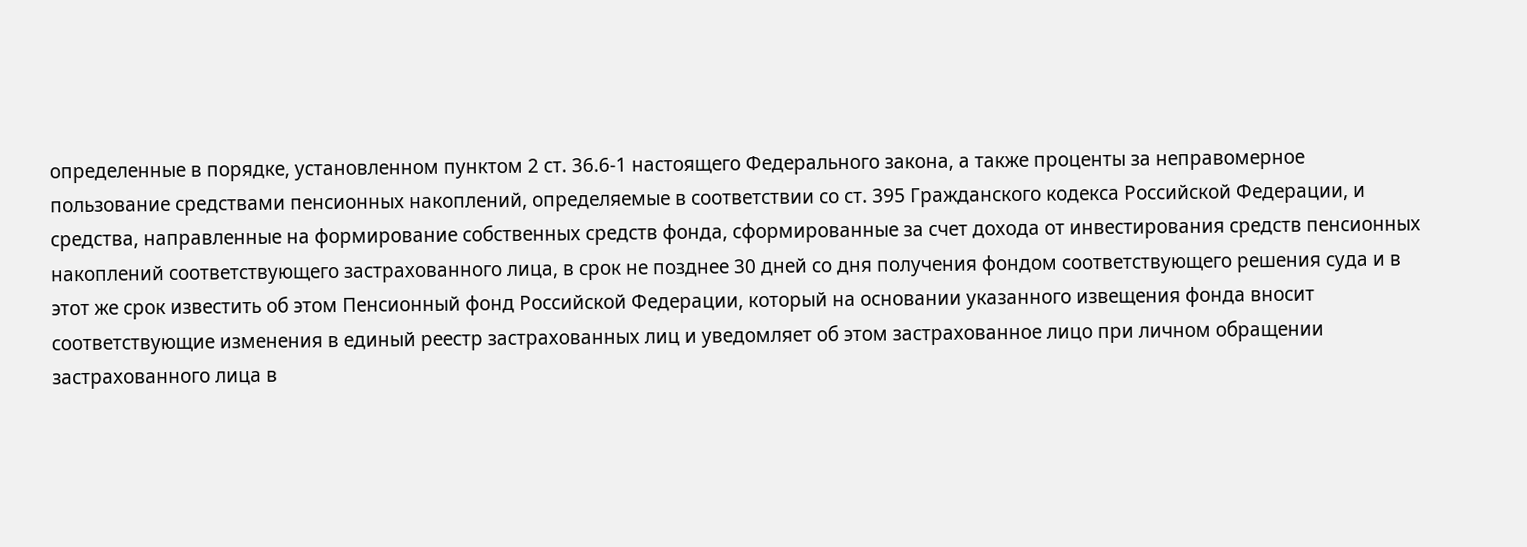определенные в порядке, установленном пунктом 2 ст. 36.6-1 настоящего Федерального закона, а также проценты за неправомерное пользование средствами пенсионных накоплений, определяемые в соответствии со ст. 395 Гражданского кодекса Российской Федерации, и средства, направленные на формирование собственных средств фонда, сформированные за счет дохода от инвестирования средств пенсионных накоплений соответствующего застрахованного лица, в срок не позднее 30 дней со дня получения фондом соответствующего решения суда и в этот же срок известить об этом Пенсионный фонд Российской Федерации, который на основании указанного извещения фонда вносит соответствующие изменения в единый реестр застрахованных лиц и уведомляет об этом застрахованное лицо при личном обращении застрахованного лица в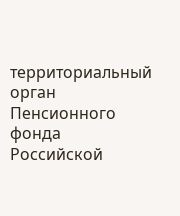территориальный орган Пенсионного фонда Российской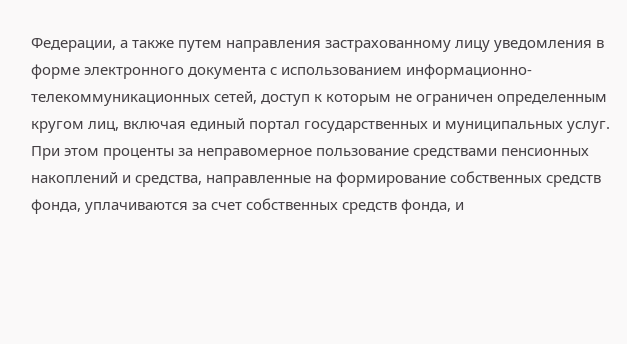Федерации, а также путем направления застрахованному лицу уведомления в форме электронного документа с использованием информационно-телекоммуникационных сетей, доступ к которым не ограничен определенным кругом лиц, включая единый портал государственных и муниципальных услуг. При этом проценты за неправомерное пользование средствами пенсионных накоплений и средства, направленные на формирование собственных средств фонда, уплачиваются за счет собственных средств фонда, и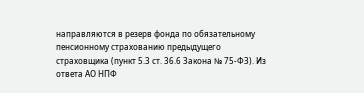направляются в резерв фонда по обязательному пенсионному страхованию предыдущего страховщика (пункт 5.3 ст. 36.6 Закона № 75-ФЗ). Из ответа АО НПФ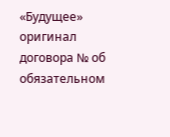«Будущее» оригинал договора № об обязательном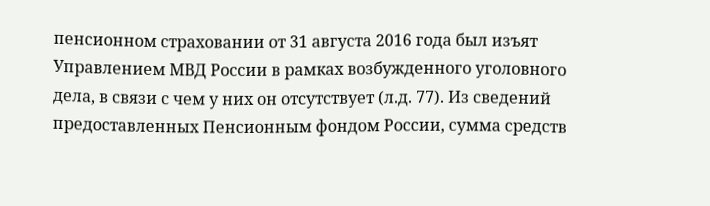пенсионном страховании от 31 августа 2016 года был изъят Управлением МВД России в рамках возбужденного уголовного дела, в связи с чем у них он отсутствует (л.д. 77). Из сведений предоставленных Пенсионным фондом России, сумма средств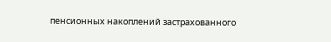пенсионных накоплений застрахованного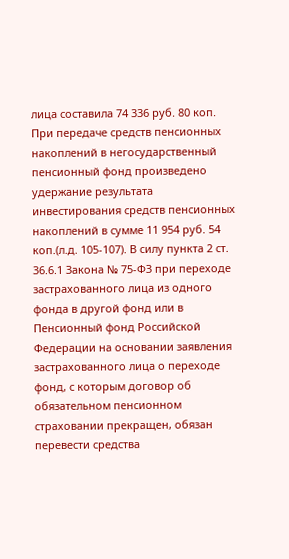лица составила 74 336 руб. 80 коп. При передаче средств пенсионных накоплений в негосударственный пенсионный фонд произведено удержание результата инвестирования средств пенсионных накоплений в сумме 11 954 руб. 54 коп.(л.д. 105-107). В силу пункта 2 ст. 36.6.1 Закона № 75-ФЗ при переходе застрахованного лица из одного фонда в другой фонд или в Пенсионный фонд Российской Федерации на основании заявления застрахованного лица о переходе фонд, с которым договор об обязательном пенсионном страховании прекращен, обязан перевести средства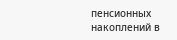пенсионных накоплений в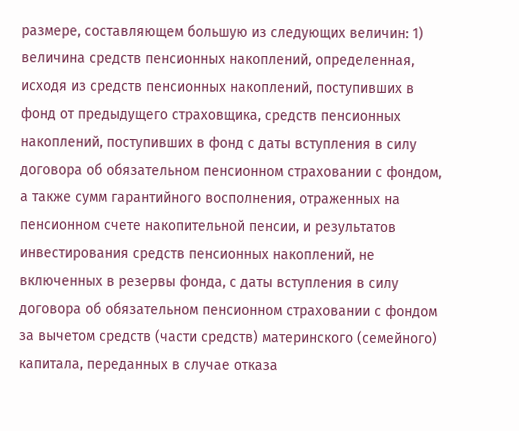размере, составляющем большую из следующих величин: 1) величина средств пенсионных накоплений, определенная, исходя из средств пенсионных накоплений, поступивших в фонд от предыдущего страховщика, средств пенсионных накоплений, поступивших в фонд с даты вступления в силу договора об обязательном пенсионном страховании с фондом, а также сумм гарантийного восполнения, отраженных на пенсионном счете накопительной пенсии, и результатов инвестирования средств пенсионных накоплений, не включенных в резервы фонда, с даты вступления в силу договора об обязательном пенсионном страховании с фондом за вычетом средств (части средств) материнского (семейного) капитала, переданных в случае отказа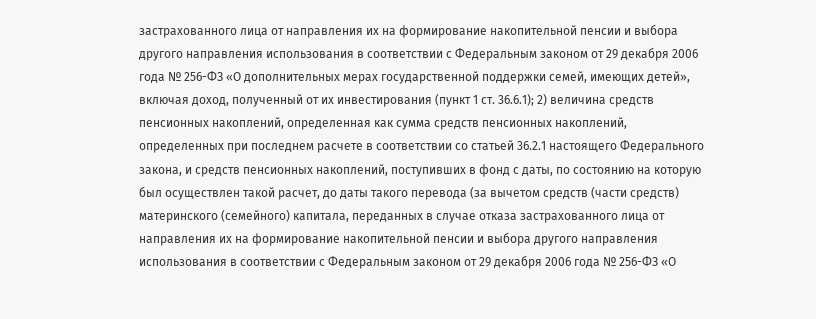застрахованного лица от направления их на формирование накопительной пенсии и выбора другого направления использования в соответствии с Федеральным законом от 29 декабря 2006 года № 256-ФЗ «О дополнительных мерах государственной поддержки семей, имеющих детей», включая доход, полученный от их инвестирования (пункт 1 ст. 36.6.1); 2) величина средств пенсионных накоплений, определенная как сумма средств пенсионных накоплений, определенных при последнем расчете в соответствии со статьей 36.2.1 настоящего Федерального закона, и средств пенсионных накоплений, поступивших в фонд с даты, по состоянию на которую был осуществлен такой расчет, до даты такого перевода (за вычетом средств (части средств) материнского (семейного) капитала, переданных в случае отказа застрахованного лица от направления их на формирование накопительной пенсии и выбора другого направления использования в соответствии с Федеральным законом от 29 декабря 2006 года № 256-ФЗ «О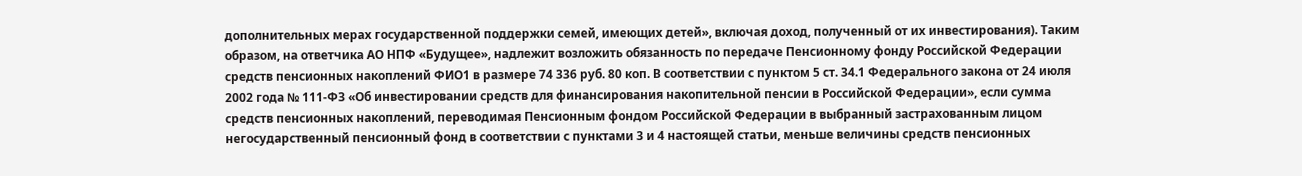дополнительных мерах государственной поддержки семей, имеющих детей», включая доход, полученный от их инвестирования). Таким образом, на ответчика АО НПФ «Будущее», надлежит возложить обязанность по передаче Пенсионному фонду Российской Федерации средств пенсионных накоплений ФИО1 в размере 74 336 руб. 80 коп. В соответствии с пунктом 5 ст. 34.1 Федерального закона от 24 июля 2002 года № 111-ФЗ «Об инвестировании средств для финансирования накопительной пенсии в Российской Федерации», если сумма средств пенсионных накоплений, переводимая Пенсионным фондом Российской Федерации в выбранный застрахованным лицом негосударственный пенсионный фонд в соответствии с пунктами 3 и 4 настоящей статьи, меньше величины средств пенсионных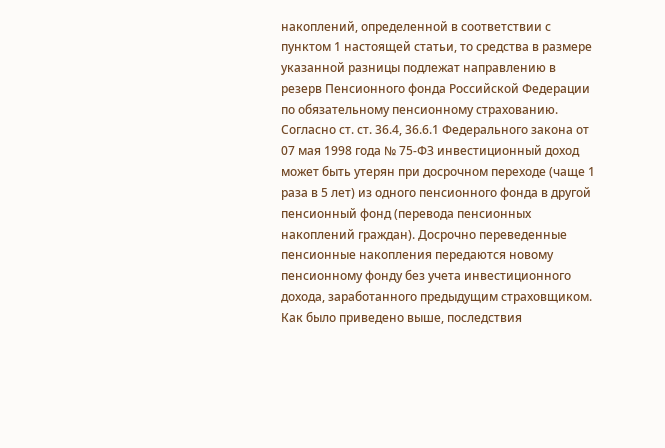накоплений, определенной в соответствии с пунктом 1 настоящей статьи, то средства в размере указанной разницы подлежат направлению в резерв Пенсионного фонда Российской Федерации по обязательному пенсионному страхованию. Согласно ст. ст. 36.4, 36.6.1 Федерального закона от 07 мая 1998 года № 75-ФЗ инвестиционный доход может быть утерян при досрочном переходе (чаще 1 раза в 5 лет) из одного пенсионного фонда в другой пенсионный фонд (перевода пенсионных накоплений граждан). Досрочно переведенные пенсионные накопления передаются новому пенсионному фонду без учета инвестиционного дохода, заработанного предыдущим страховщиком. Как было приведено выше, последствия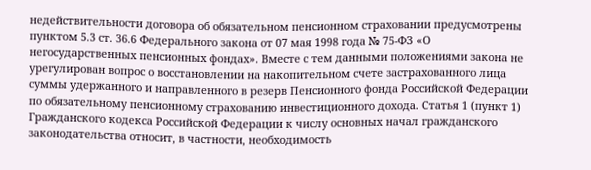недействительности договора об обязательном пенсионном страховании предусмотрены пунктом 5.3 ст. 36.6 Федерального закона от 07 мая 1998 года № 75-ФЗ «О негосударственных пенсионных фондах». Вместе с тем данными положениями закона не урегулирован вопрос о восстановлении на накопительном счете застрахованного лица суммы удержанного и направленного в резерв Пенсионного фонда Российской Федерации по обязательному пенсионному страхованию инвестиционного дохода. Статья 1 (пункт 1) Гражданского кодекса Российской Федерации к числу основных начал гражданского законодательства относит, в частности, необходимость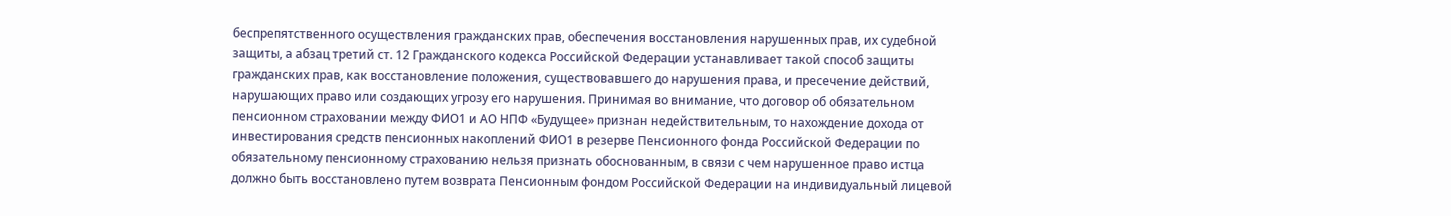беспрепятственного осуществления гражданских прав, обеспечения восстановления нарушенных прав, их судебной защиты, а абзац третий ст. 12 Гражданского кодекса Российской Федерации устанавливает такой способ защиты гражданских прав, как восстановление положения, существовавшего до нарушения права, и пресечение действий, нарушающих право или создающих угрозу его нарушения. Принимая во внимание, что договор об обязательном пенсионном страховании между ФИО1 и АО НПФ «Будущее» признан недействительным, то нахождение дохода от инвестирования средств пенсионных накоплений ФИО1 в резерве Пенсионного фонда Российской Федерации по обязательному пенсионному страхованию нельзя признать обоснованным, в связи с чем нарушенное право истца должно быть восстановлено путем возврата Пенсионным фондом Российской Федерации на индивидуальный лицевой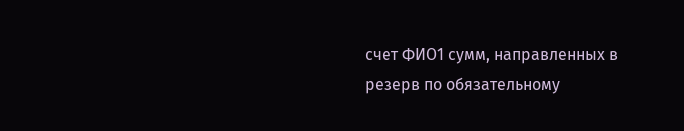счет ФИО1 сумм, направленных в резерв по обязательному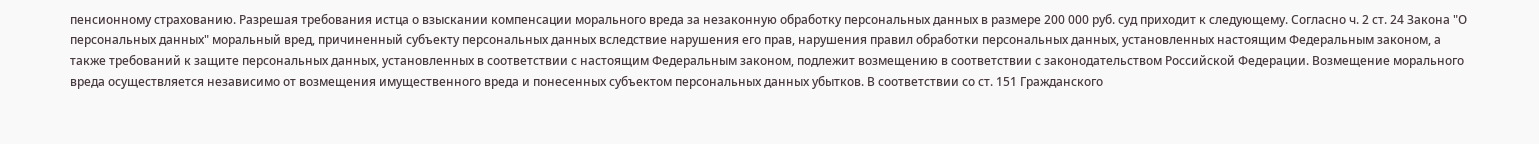пенсионному страхованию. Разрешая требования истца о взыскании компенсации морального вреда за незаконную обработку персональных данных в размере 200 000 руб. суд приходит к следующему. Согласно ч. 2 ст. 24 Закона "О персональных данных" моральный вред, причиненный субъекту персональных данных вследствие нарушения его прав, нарушения правил обработки персональных данных, установленных настоящим Федеральным законом, а также требований к защите персональных данных, установленных в соответствии с настоящим Федеральным законом, подлежит возмещению в соответствии с законодательством Российской Федерации. Возмещение морального вреда осуществляется независимо от возмещения имущественного вреда и понесенных субъектом персональных данных убытков. В соответствии со ст. 151 Гражданского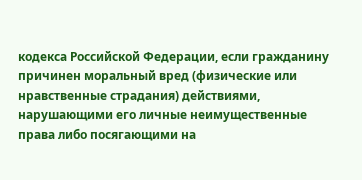кодекса Российской Федерации, если гражданину причинен моральный вред (физические или нравственные страдания) действиями, нарушающими его личные неимущественные права либо посягающими на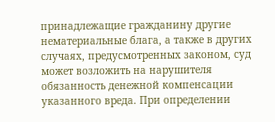принадлежащие гражданину другие нематериальные блага, а также в других случаях, предусмотренных законом, суд может возложить на нарушителя обязанность денежной компенсации указанного вреда. При определении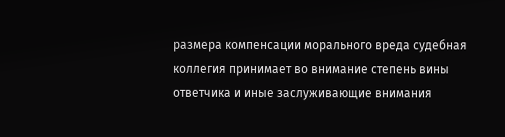размера компенсации морального вреда судебная коллегия принимает во внимание степень вины ответчика и иные заслуживающие внимания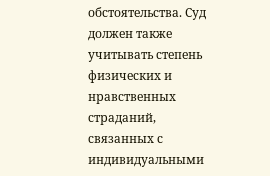обстоятельства. Суд должен также учитывать степень физических и нравственных страданий, связанных с индивидуальными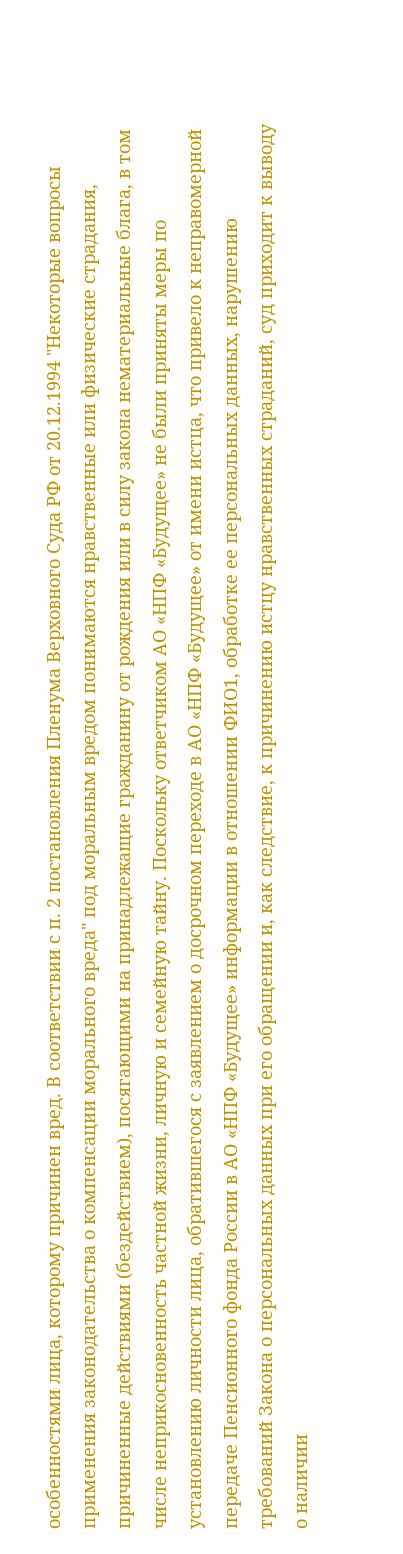особенностями лица, которому причинен вред. В соответствии с п. 2 постановления Пленума Верховного Суда РФ от 20.12.1994 "Некоторые вопросы применения законодательства о компенсации морального вреда" под моральным вредом понимаются нравственные или физические страдания, причиненные действиями (бездействием), посягающими на принадлежащие гражданину от рождения или в силу закона нематериальные блага, в том числе неприкосновенность частной жизни, личную и семейную тайну. Поскольку ответчиком АО «НПФ «Будущее» не были приняты меры по установлению личности лица, обратившегося с заявлением о досрочном переходе в АО «НПФ «Будущее» от имени истца, что привело к неправомерной передаче Пенсионного фонда России в АО «НПФ «Будущее» информации в отношении ФИО1, обработке ее персональных данных, нарушению требований Закона о персональных данных при его обращении и, как следствие, к причинению истцу нравственных страданий, суд приходит к выводу о наличии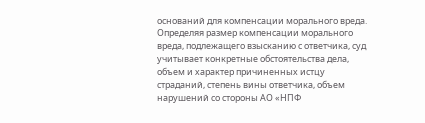оснований для компенсации морального вреда. Определяя размер компенсации морального вреда, подлежащего взысканию с ответчика, суд учитывает конкретные обстоятельства дела, объем и характер причиненных истцу страданий, степень вины ответчика, объем нарушений со стороны АО «НПФ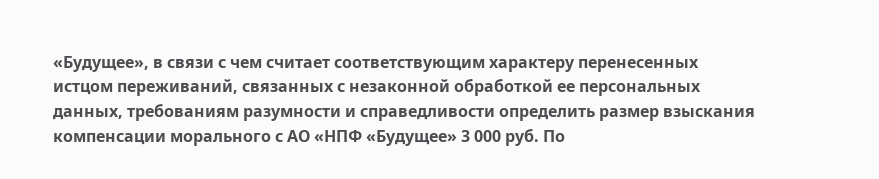«Будущее», в связи с чем считает соответствующим характеру перенесенных истцом переживаний, связанных с незаконной обработкой ее персональных данных, требованиям разумности и справедливости определить размер взыскания компенсации морального с АО «НПФ «Будущее» 3 000 руб. По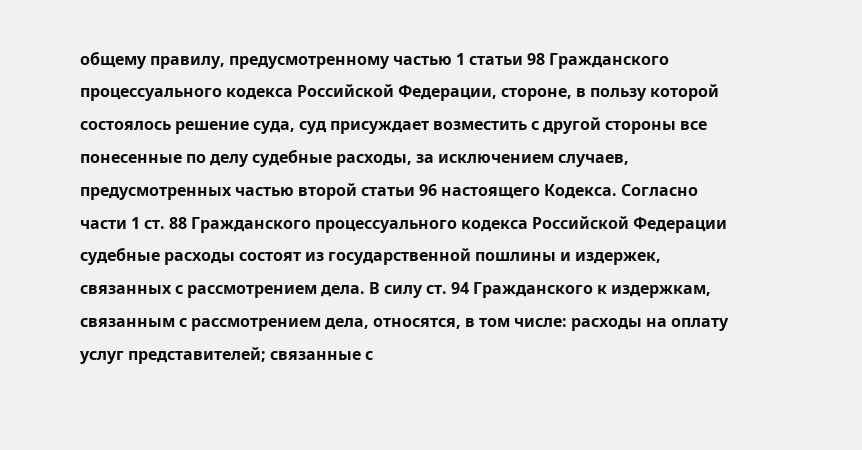общему правилу, предусмотренному частью 1 статьи 98 Гражданского процессуального кодекса Российской Федерации, стороне, в пользу которой состоялось решение суда, суд присуждает возместить с другой стороны все понесенные по делу судебные расходы, за исключением случаев, предусмотренных частью второй статьи 96 настоящего Кодекса. Согласно части 1 ст. 88 Гражданского процессуального кодекса Российской Федерации судебные расходы состоят из государственной пошлины и издержек, связанных с рассмотрением дела. В силу ст. 94 Гражданского к издержкам, связанным с рассмотрением дела, относятся, в том числе: расходы на оплату услуг представителей; связанные с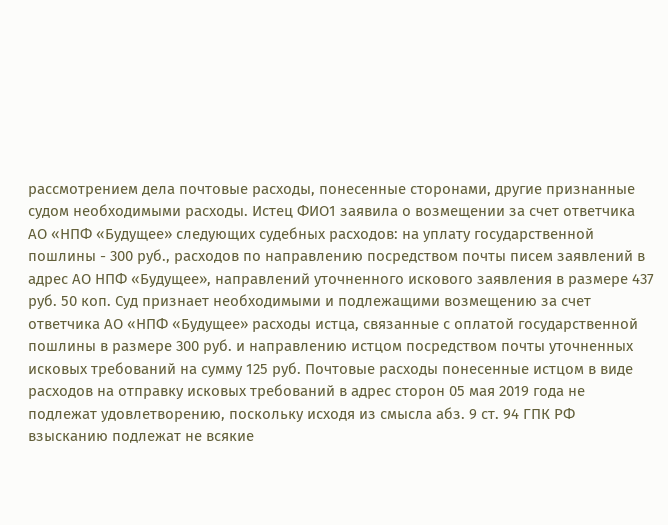рассмотрением дела почтовые расходы, понесенные сторонами, другие признанные судом необходимыми расходы. Истец ФИО1 заявила о возмещении за счет ответчика АО «НПФ «Будущее» следующих судебных расходов: на уплату государственной пошлины - 300 руб., расходов по направлению посредством почты писем заявлений в адрес АО НПФ «Будущее», направлений уточненного искового заявления в размере 437 руб. 50 коп. Суд признает необходимыми и подлежащими возмещению за счет ответчика АО «НПФ «Будущее» расходы истца, связанные с оплатой государственной пошлины в размере 300 руб. и направлению истцом посредством почты уточненных исковых требований на сумму 125 руб. Почтовые расходы понесенные истцом в виде расходов на отправку исковых требований в адрес сторон 05 мая 2019 года не подлежат удовлетворению, поскольку исходя из смысла абз. 9 ст. 94 ГПК РФ взысканию подлежат не всякие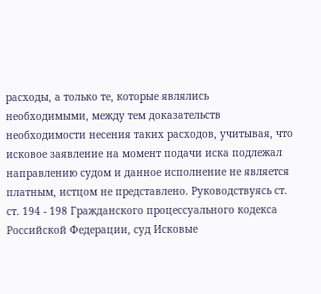расходы, а только те, которые являлись необходимыми, между тем доказательств необходимости несения таких расходов, учитывая, что исковое заявление на момент подачи иска подлежал направлению судом и данное исполнение не является платным, истцом не представлено. Руководствуясь ст. ст. 194 - 198 Гражданского процессуального кодекса Российской Федерации, суд Исковые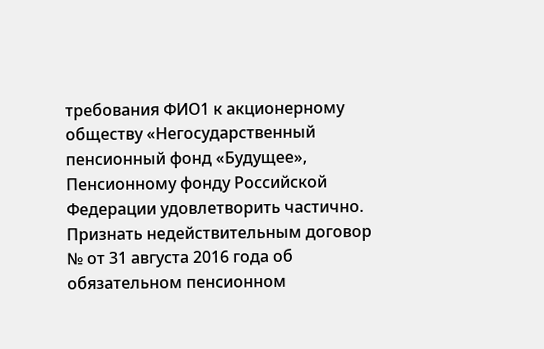требования ФИО1 к акционерному обществу «Негосударственный пенсионный фонд «Будущее», Пенсионному фонду Российской Федерации удовлетворить частично. Признать недействительным договор № от 31 августа 2016 года об обязательном пенсионном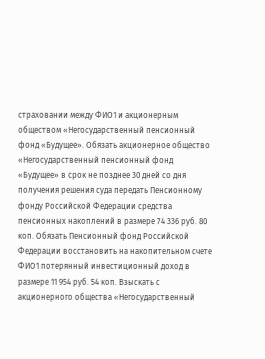страховании между ФИО1 и акционерным обществом «Негосударственный пенсионный фонд «Будущее». Обязать акционерное общество «Негосударственный пенсионный фонд «Будущее» в срок не позднее 30 дней со дня получения решения суда передать Пенсионному фонду Российской Федерации средства пенсионных накоплений в размере 74 336 руб. 80 коп. Обязать Пенсионный фонд Российской Федерации восстановить на накопительном счете ФИО1 потерянный инвестиционный доход в размере 11 954 руб. 54 коп. Взыскать с акционерного общества «Негосударственный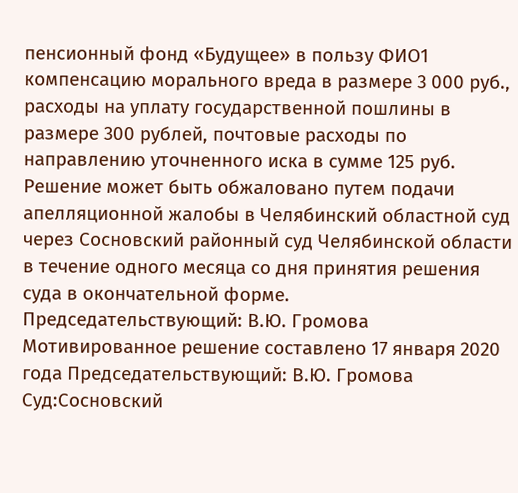пенсионный фонд «Будущее» в пользу ФИО1 компенсацию морального вреда в размере 3 000 руб., расходы на уплату государственной пошлины в размере 300 рублей, почтовые расходы по направлению уточненного иска в сумме 125 руб. Решение может быть обжаловано путем подачи апелляционной жалобы в Челябинский областной суд через Сосновский районный суд Челябинской области в течение одного месяца со дня принятия решения суда в окончательной форме. Председательствующий: В.Ю. Громова Мотивированное решение составлено 17 января 2020 года Председательствующий: В.Ю. Громова Суд:Сосновский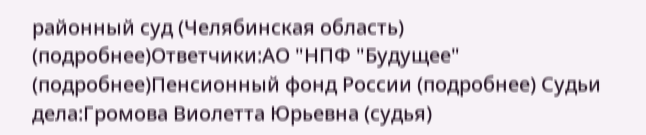районный суд (Челябинская область) (подробнее)Ответчики:АО "НПФ "Будущее" (подробнее)Пенсионный фонд России (подробнее) Судьи дела:Громова Виолетта Юрьевна (судья)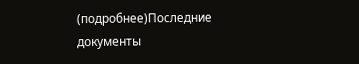(подробнее)Последние документы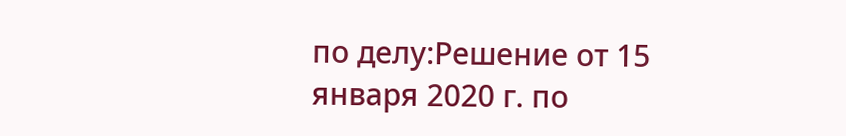по делу:Решение от 15 января 2020 г. по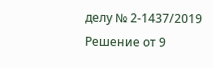делу № 2-1437/2019 Решение от 9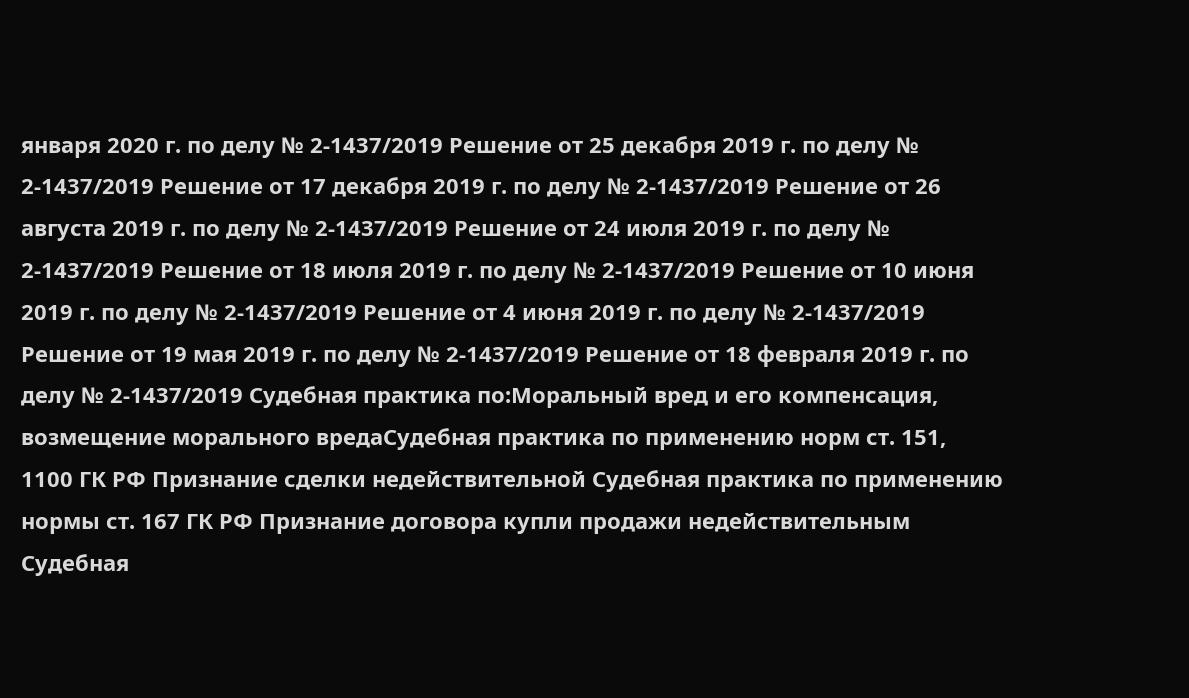января 2020 г. по делу № 2-1437/2019 Решение от 25 декабря 2019 г. по делу № 2-1437/2019 Решение от 17 декабря 2019 г. по делу № 2-1437/2019 Решение от 26 августа 2019 г. по делу № 2-1437/2019 Решение от 24 июля 2019 г. по делу № 2-1437/2019 Решение от 18 июля 2019 г. по делу № 2-1437/2019 Решение от 10 июня 2019 г. по делу № 2-1437/2019 Решение от 4 июня 2019 г. по делу № 2-1437/2019 Решение от 19 мая 2019 г. по делу № 2-1437/2019 Решение от 18 февраля 2019 г. по делу № 2-1437/2019 Судебная практика по:Моральный вред и его компенсация, возмещение морального вредаСудебная практика по применению норм ст. 151, 1100 ГК РФ Признание сделки недействительной Судебная практика по применению нормы ст. 167 ГК РФ Признание договора купли продажи недействительным Судебная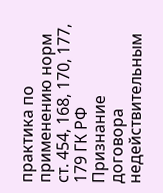практика по применению норм ст. 454, 168, 170, 177, 179 ГК РФ
Признание договора недействительным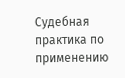Судебная практика по применению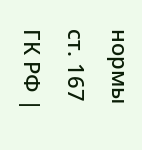нормы ст. 167 ГК РФ |